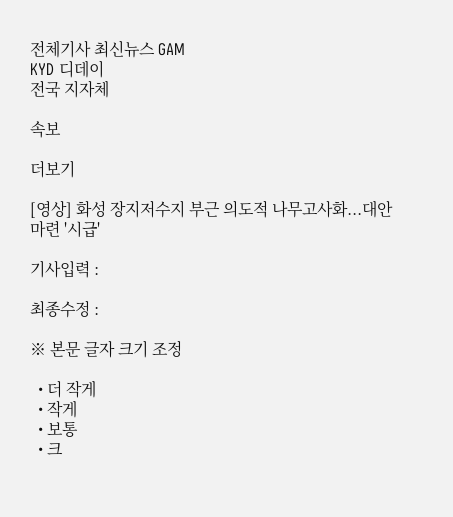전체기사 최신뉴스 GAM
KYD 디데이
전국 지자체

속보

더보기

[영상] 화성 장지저수지 부근 의도적 나무고사화...대안마련 '시급'

기사입력 :

최종수정 :

※ 본문 글자 크기 조정

  • 더 작게
  • 작게
  • 보통
  • 크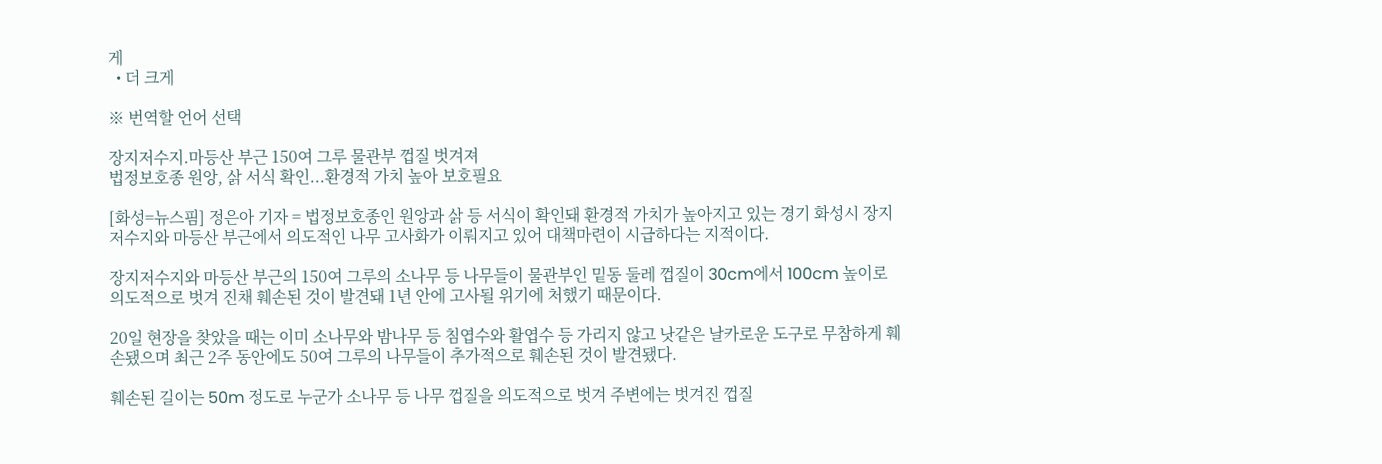게
  • 더 크게

※ 번역할 언어 선택

장지저수지.마등산 부근 150여 그루 물관부 껍질 벗겨져
법정보호종 원앙, 삵 서식 확인...환경적 가치 높아 보호필요

[화성=뉴스핌] 정은아 기자 = 법정보호종인 원앙과 삵 등 서식이 확인돼 환경적 가치가 높아지고 있는 경기 화성시 장지저수지와 마등산 부근에서 의도적인 나무 고사화가 이뤄지고 있어 대책마련이 시급하다는 지적이다.

장지저수지와 마등산 부근의 150여 그루의 소나무 등 나무들이 물관부인 밑동 둘레 껍질이 30cm에서 100cm 높이로 의도적으로 벗겨 진채 훼손된 것이 발견돼 1년 안에 고사될 위기에 처했기 때문이다.

20일 현장을 찾았을 때는 이미 소나무와 밤나무 등 침엽수와 활엽수 등 가리지 않고 낫같은 날카로운 도구로 무참하게 훼손됐으며 최근 2주 동안에도 50여 그루의 나무들이 추가적으로 훼손된 것이 발견됐다.

훼손된 길이는 50m 정도로 누군가 소나무 등 나무 껍질을 의도적으로 벗겨 주변에는 벗겨진 껍질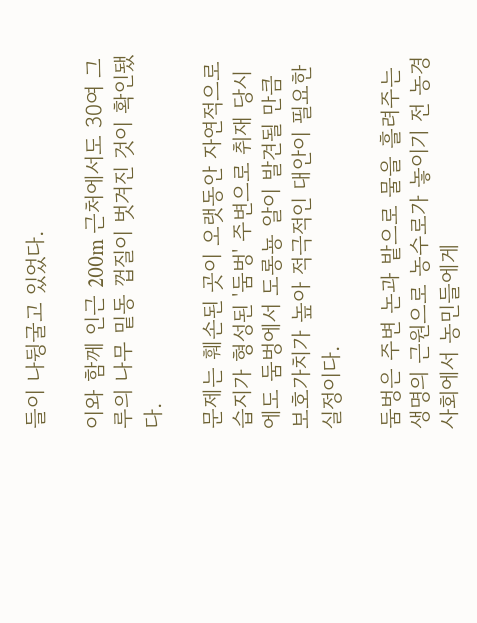들이 나뒹굴고 있었다.

이와 함께 인근 200m 근처에서도 30여 그루의 나무 밑동 껍질이 벗겨진 것이 확인됐다.

문제는 훼손된 곳이 오랫동안 자연적으로 습지가 형성된 '둠벙' 주변으로 취재 당시에도 둠벙에서 도롱뇽 알이 발견될 만큼 보호가치가 높아 적극적인 대안이 필요한 실정이다.

둠벙은 주변 논과 밭으로 물을 흘려주는 생명의 근원으로 농수로가 놓이기 전 농경사회에서 농민들에게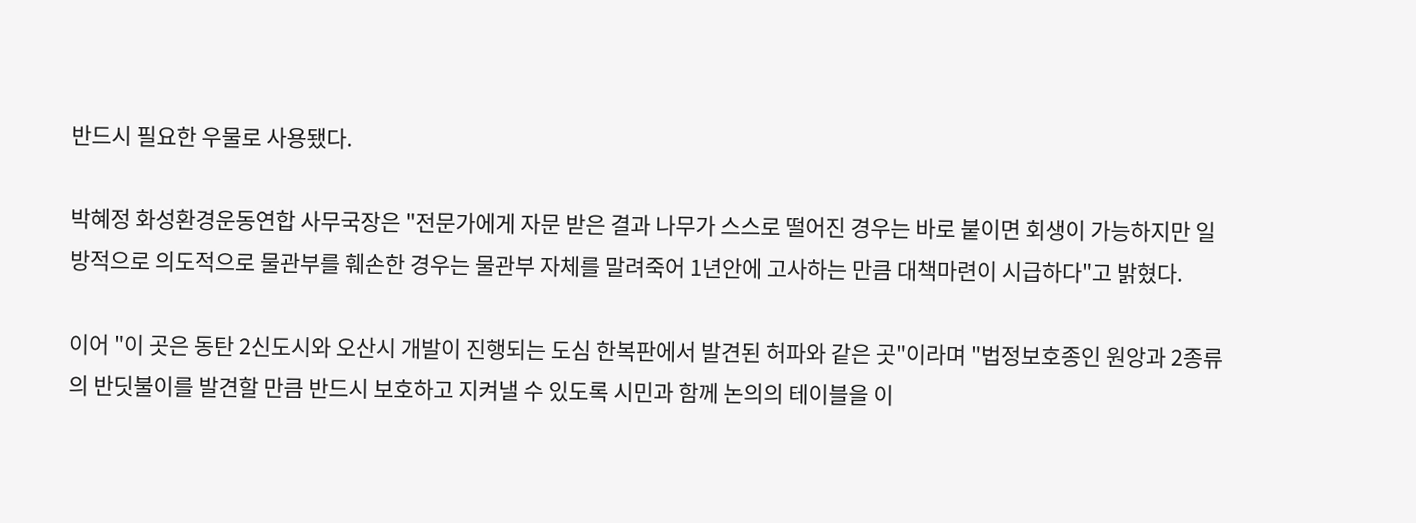반드시 필요한 우물로 사용됐다.

박혜정 화성환경운동연합 사무국장은 "전문가에게 자문 받은 결과 나무가 스스로 떨어진 경우는 바로 붙이면 회생이 가능하지만 일방적으로 의도적으로 물관부를 훼손한 경우는 물관부 자체를 말려죽어 1년안에 고사하는 만큼 대책마련이 시급하다"고 밝혔다.

이어 "이 곳은 동탄 2신도시와 오산시 개발이 진행되는 도심 한복판에서 발견된 허파와 같은 곳"이라며 "법정보호종인 원앙과 2종류의 반딧불이를 발견할 만큼 반드시 보호하고 지켜낼 수 있도록 시민과 함께 논의의 테이블을 이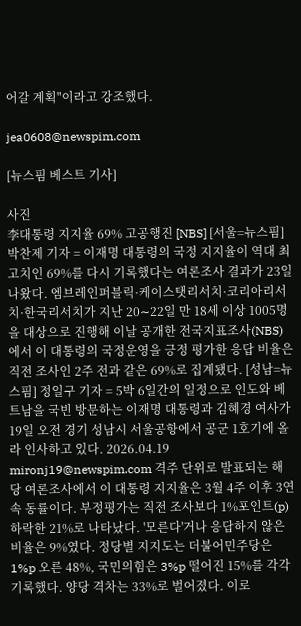어갈 계획"이라고 강조했다.

jea0608@newspim.com

[뉴스핌 베스트 기사]

사진
李대통령 지지율 69% 고공행진 [NBS] [서울=뉴스핌] 박찬제 기자 = 이재명 대통령의 국정 지지율이 역대 최고치인 69%를 다시 기록했다는 여론조사 결과가 23일 나왔다. 엠브레인퍼블릭·케이스탯리서치·코리아리서치·한국리서치가 지난 20∼22일 만 18세 이상 1005명을 대상으로 진행해 이날 공개한 전국지표조사(NBS)에서 이 대통령의 국정운영을 긍정 평가한 응답 비율은 직전 조사인 2주 전과 같은 69%로 집계됐다. [성남=뉴스핌] 정일구 기자 = 5박 6일간의 일정으로 인도와 베트남을 국빈 방문하는 이재명 대통령과 김혜경 여사가 19일 오전 경기 성남시 서울공항에서 공군 1호기에 올라 인사하고 있다. 2026.04.19 mironj19@newspim.com 격주 단위로 발표되는 해당 여론조사에서 이 대통령 지지율은 3월 4주 이후 3연속 동률이다. 부정평가는 직전 조사보다 1%포인트(p) 하락한 21%로 나타났다. '모른다'거나 응답하지 않은 비율은 9%였다. 정당별 지지도는 더불어민주당은 1%p 오른 48%, 국민의힘은 3%p 떨어진 15%를 각각 기록했다. 양당 격차는 33%로 벌어졌다. 이로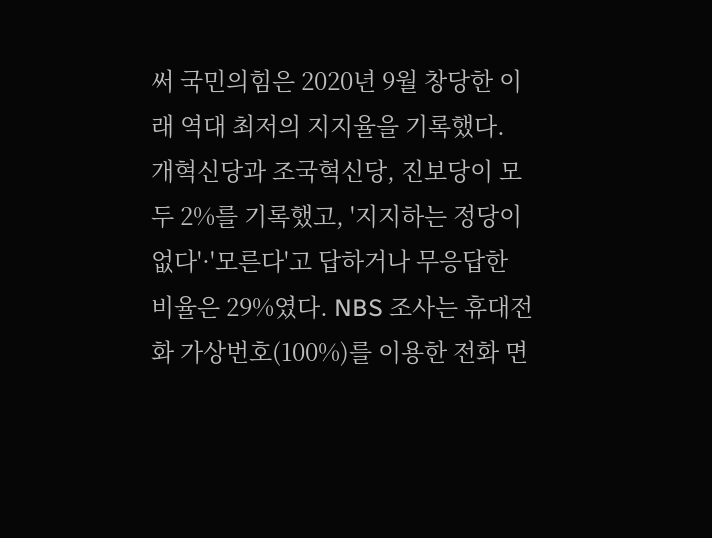써 국민의힘은 2020년 9월 창당한 이래 역대 최저의 지지율을 기록했다. 개혁신당과 조국혁신당, 진보당이 모두 2%를 기록했고, '지지하는 정당이 없다'·'모른다'고 답하거나 무응답한 비율은 29%였다. NBS 조사는 휴대전화 가상번호(100%)를 이용한 전화 면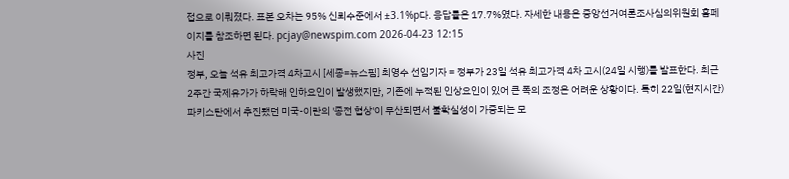접으로 이뤄졌다. 표본 오차는 95% 신뢰수준에서 ±3.1%p다. 응답률은 17.7%였다. 자세한 내용은 중앙선거여론조사심의위원회 홈페이지를 참조하면 된다. pcjay@newspim.com 2026-04-23 12:15
사진
정부, 오늘 석유 최고가격 4차고시 [세종=뉴스핌] 최영수 선임기자 = 정부가 23일 석유 최고가격 4차 고시(24일 시행)를 발표한다. 최근 2주간 국제유가가 하락해 인하요인이 발생했지만, 기존에 누적된 인상요인이 있어 큰 폭의 조정은 어려운 상황이다. 특히 22일(현지시간) 파키스탄에서 추진됐던 미국-이란의 '종전 협상'이 무산되면서 불확실성이 가중되는 모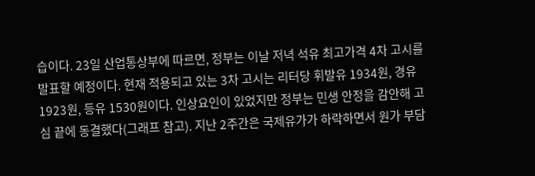습이다. 23일 산업통상부에 따르면, 정부는 이날 저녁 석유 최고가격 4차 고시를 발표할 예정이다. 현재 적용되고 있는 3차 고시는 리터당 휘발유 1934원, 경유 1923원, 등유 1530원이다. 인상요인이 있었지만 정부는 민생 안정을 감안해 고심 끝에 동결했다(그래프 참고). 지난 2주간은 국제유가가 하락하면서 원가 부담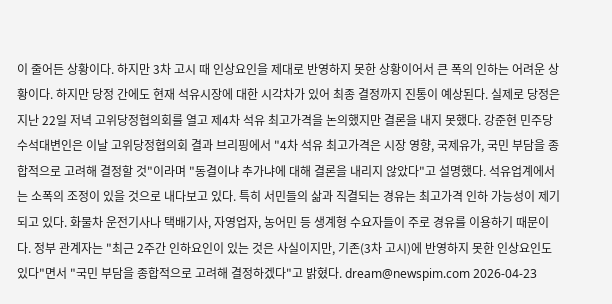이 줄어든 상황이다. 하지만 3차 고시 때 인상요인을 제대로 반영하지 못한 상황이어서 큰 폭의 인하는 어려운 상황이다. 하지만 당정 간에도 현재 석유시장에 대한 시각차가 있어 최종 결정까지 진통이 예상된다. 실제로 당정은 지난 22일 저녁 고위당정협의회를 열고 제4차 석유 최고가격을 논의했지만 결론을 내지 못했다. 강준현 민주당 수석대변인은 이날 고위당정협의회 결과 브리핑에서 "4차 석유 최고가격은 시장 영향, 국제유가, 국민 부담을 종합적으로 고려해 결정할 것"이라며 "동결이냐 추가냐에 대해 결론을 내리지 않았다"고 설명했다. 석유업계에서는 소폭의 조정이 있을 것으로 내다보고 있다. 특히 서민들의 삶과 직결되는 경유는 최고가격 인하 가능성이 제기되고 있다. 화물차 운전기사나 택배기사, 자영업자, 농어민 등 생계형 수요자들이 주로 경유를 이용하기 때문이다. 정부 관계자는 "최근 2주간 인하요인이 있는 것은 사실이지만, 기존(3차 고시)에 반영하지 못한 인상요인도 있다"면서 "국민 부담을 종합적으로 고려해 결정하겠다"고 밝혔다. dream@newspim.com 2026-04-23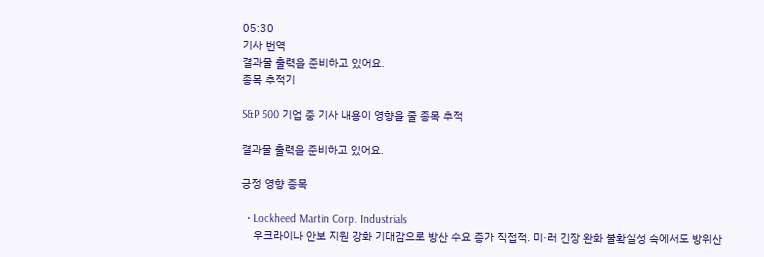05:30
기사 번역
결과물 출력을 준비하고 있어요.
종목 추적기

S&P 500 기업 중 기사 내용이 영향을 줄 종목 추적

결과물 출력을 준비하고 있어요.

긍정 영향 종목

  • Lockheed Martin Corp. Industrials
    우크라이나 안보 지원 강화 기대감으로 방산 수요 증가 직접적. 미·러 긴장 완화 불확실성 속에서도 방위산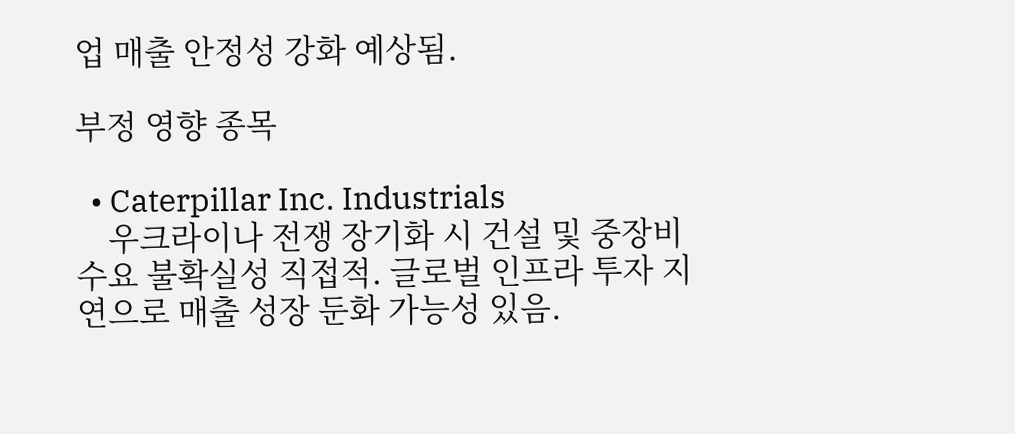업 매출 안정성 강화 예상됨.

부정 영향 종목

  • Caterpillar Inc. Industrials
    우크라이나 전쟁 장기화 시 건설 및 중장비 수요 불확실성 직접적. 글로벌 인프라 투자 지연으로 매출 성장 둔화 가능성 있음.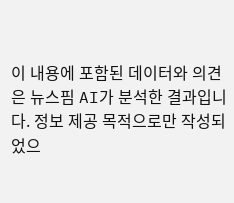이 내용에 포함된 데이터와 의견은 뉴스핌 AI가 분석한 결과입니다. 정보 제공 목적으로만 작성되었으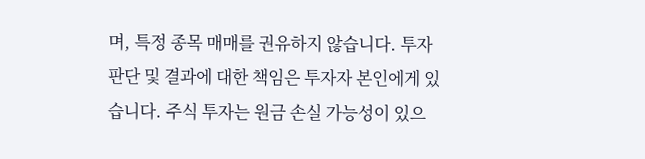며, 특정 종목 매매를 권유하지 않습니다. 투자 판단 및 결과에 대한 책임은 투자자 본인에게 있습니다. 주식 투자는 원금 손실 가능성이 있으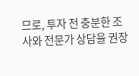므로, 투자 전 충분한 조사와 전문가 상담을 권장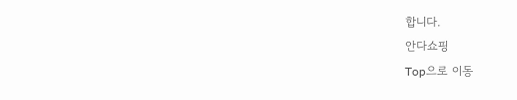합니다.
안다쇼핑
Top으로 이동